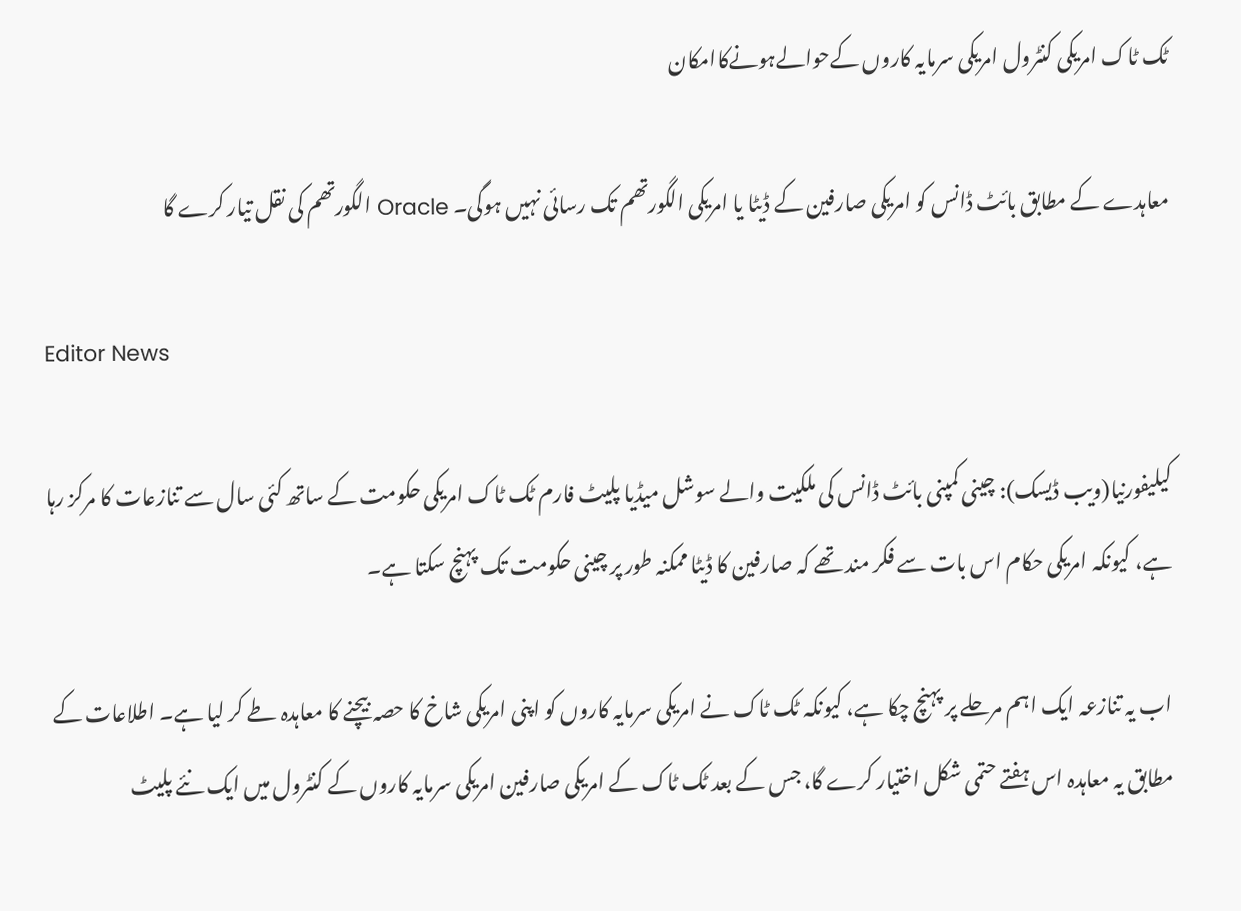ٹک ٹاک امریکی کنٹرول امریکی سرمایہ کاروں کےحوالےہونےکاامکان

معاہدے کے مطابق بائٹ ڈانس کو امریکی صارفین کے ڈیٹا یا امریکی الگورتھم تک رسائی نہیں ہوگی۔ Oracle الگورتھم کی نقل تیار کرے گا

Editor News

کیلیفورنیا(ویب ڈیسک): چینی کمپنی بائٹ ڈانس کی ملکیت والے سوشل میڈیا پلیٹ فارم ٹک ٹاک امریکی حکومت کے ساتھ کئی سال سے تنازعات کا مرکز رہا ہے، کیونکہ امریکی حکام اس بات سے فکر مند تھے کہ صارفین کا ڈیٹا ممکنہ طور پر چینی حکومت تک پہنچ سکتا ہے۔

اب یہ تنازعہ ایک اہم مرحلے پر پہنچ چکا ہے، کیونکہ ٹک ٹاک نے امریکی سرمایہ کاروں کو اپنی امریکی شاخ کا حصہ بیچنے کا معاہدہ طے کر لیا ہے۔ اطلاعات کے مطابق یہ معاہدہ اس ہفتے حتمی شکل اختیار کرے گا، جس کے بعد ٹک ٹاک کے امریکی صارفین امریکی سرمایہ کاروں کے کنٹرول میں ایک نئے پلیٹ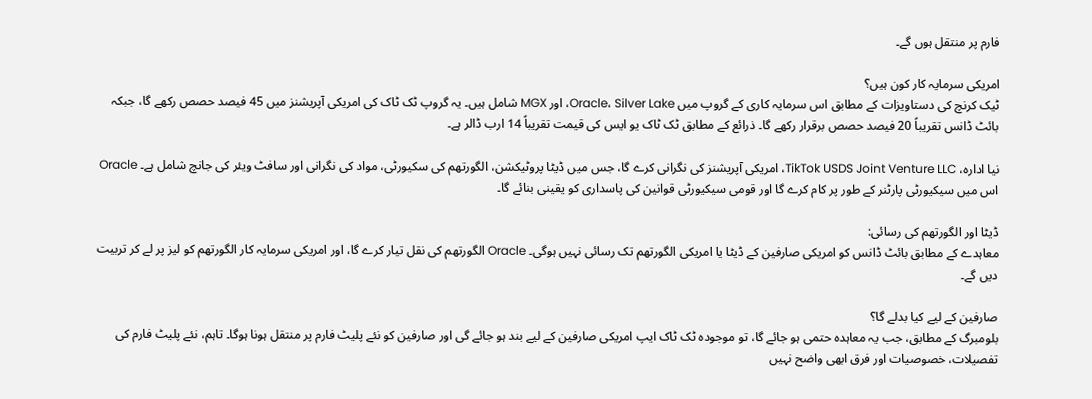فارم پر منتقل ہوں گے۔

امریکی سرمایہ کار کون ہیں؟
ٹیک کرنچ کی دستاویزات کے مطابق اس سرمایہ کاری کے گروپ میں Oracle، Silver Lake، اور MGX شامل ہیں۔ یہ گروپ ٹک ٹاک کی امریکی آپریشنز میں 45 فیصد حصص رکھے گا، جبکہ بائٹ ڈانس تقریباً 20 فیصد حصص برقرار رکھے گا۔ ذرائع کے مطابق ٹک ٹاک یو ایس کی قیمت تقریباً 14 ارب ڈالر ہے۔

نیا ادارہ، TikTok USDS Joint Venture LLC، امریکی آپریشنز کی نگرانی کرے گا، جس میں ڈیٹا پروٹیکشن، الگورتھم کی سکیورٹی، مواد کی نگرانی اور سافٹ ویئر کی جانچ شامل ہے۔ Oracle اس میں سیکیورٹی پارٹنر کے طور پر کام کرے گا اور قومی سیکیورٹی قوانین کی پاسداری کو یقینی بنائے گا۔

ڈیٹا اور الگورتھم کی رسائی:
معاہدے کے مطابق بائٹ ڈانس کو امریکی صارفین کے ڈیٹا یا امریکی الگورتھم تک رسائی نہیں ہوگی۔ Oracle الگورتھم کی نقل تیار کرے گا، اور امریکی سرمایہ کار الگورتھم کو لیز پر لے کر تربیت دیں گے۔

صارفین کے لیے کیا بدلے گا؟
بلومبرگ کے مطابق، جب یہ معاہدہ حتمی ہو جائے گا، تو موجودہ ٹک ٹاک ایپ امریکی صارفین کے لیے بند ہو جائے گی اور صارفین کو نئے پلیٹ فارم پر منتقل ہونا ہوگا۔ تاہم، نئے پلیٹ فارم کی تفصیلات، خصوصیات اور فرق ابھی واضح نہیں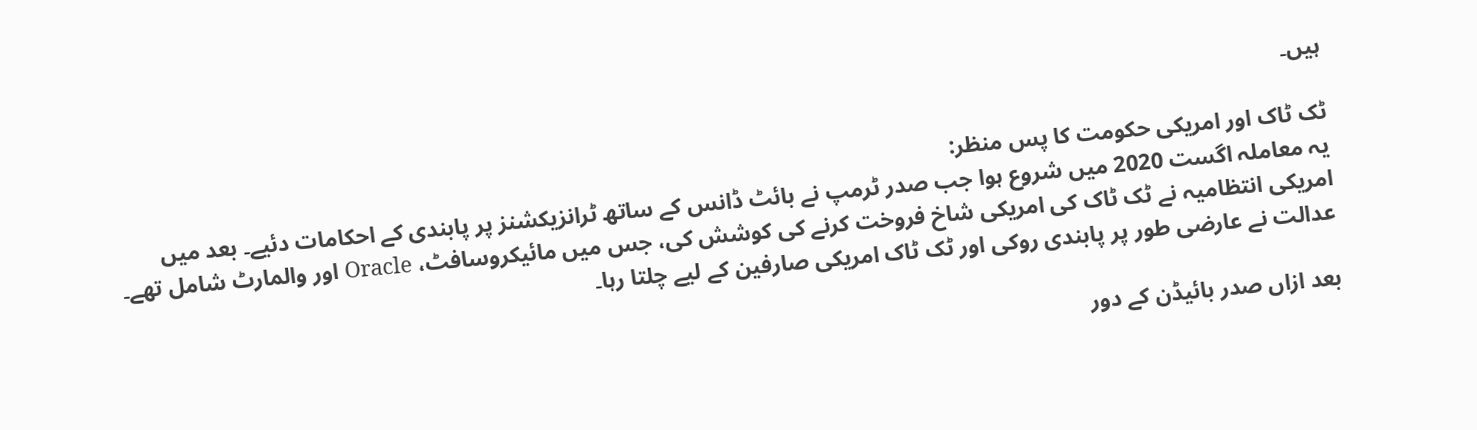ہیں۔

ٹک ٹاک اور امریکی حکومت کا پس منظر:
یہ معاملہ اگست 2020 میں شروع ہوا جب صدر ٹرمپ نے بائٹ ڈانس کے ساتھ ٹرانزیکشنز پر پابندی کے احکامات دئیے۔ بعد میں امریکی انتظامیہ نے ٹک ٹاک کی امریکی شاخ فروخت کرنے کی کوشش کی، جس میں مائیکروسافٹ، Oracle اور والمارٹ شامل تھے۔ عدالت نے عارضی طور پر پابندی روکی اور ٹک ٹاک امریکی صارفین کے لیے چلتا رہا۔

بعد ازاں صدر بائیڈن کے دور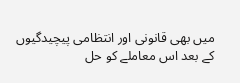میں بھی قانونی اور انتظامی پیچیدگیوں کے بعد اس معاملے کو حل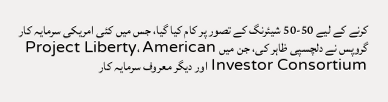کرنے کے لیے 50-50 شیئرنگ کے تصور پر کام کیا گیا، جس میں کئی امریکی سرمایہ کار گروپس نے دلچسپی ظاہر کی، جن میں Project Liberty، American Investor Consortium اور دیگر معروف سرمایہ کار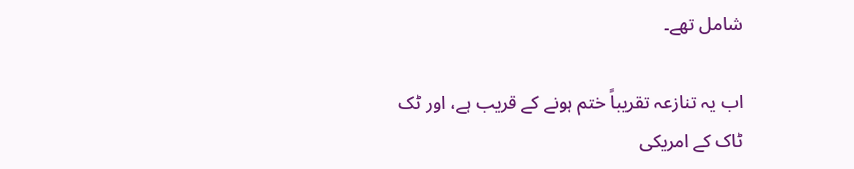شامل تھے۔

اب یہ تنازعہ تقریباً ختم ہونے کے قریب ہے، اور ٹک ٹاک کے امریکی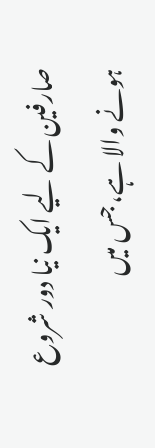صارفین کے لیے ایک نیا دور شروع ہونے والا ہے، جس میں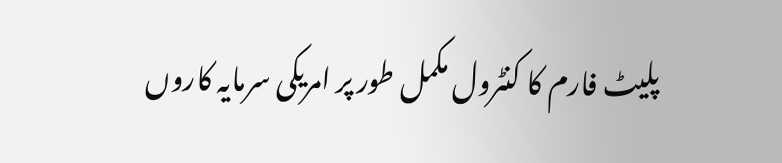پلیٹ فارم کا کنٹرول مکمل طور پر امریکی سرمایہ کاروں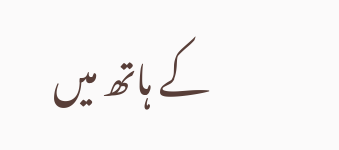کے ہاتھ میں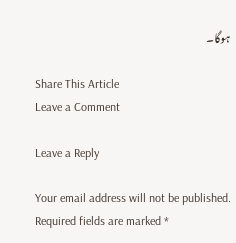ہوگا۔

Share This Article
Leave a Comment

Leave a Reply

Your email address will not be published. Required fields are marked *